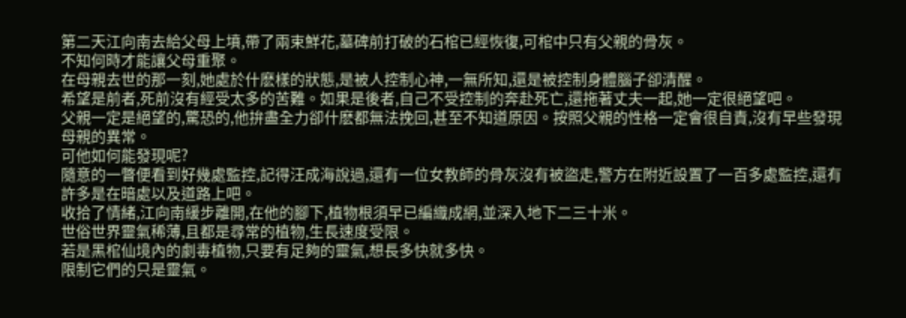第二天江向南去給父母上墳,帶了兩束鮮花,墓碑前打破的石棺已經恢復,可棺中只有父親的骨灰。
不知何時才能讓父母重聚。
在母親去世的那一刻,她處於什麽樣的狀態,是被人控制心神,一無所知,還是被控制身體腦子卻清醒。
希望是前者,死前沒有經受太多的苦難。如果是後者,自己不受控制的奔赴死亡,還拖著丈夫一起,她一定很絕望吧。
父親一定是絕望的,驚恐的,他拚盡全力卻什麽都無法挽回,甚至不知道原因。按照父親的性格一定會很自責,沒有早些發現母親的異常。
可他如何能發現呢?
隨意的一瞥便看到好幾處監控,記得汪成海說過,還有一位女教師的骨灰沒有被盜走,警方在附近設置了一百多處監控,還有許多是在暗處以及道路上吧。
收拾了情緒,江向南緩步離開,在他的腳下,植物根須早已編織成網,並深入地下二三十米。
世俗世界靈氣稀薄,且都是尋常的植物,生長速度受限。
若是黑棺仙境內的劇毒植物,只要有足夠的靈氣,想長多快就多快。
限制它們的只是靈氣。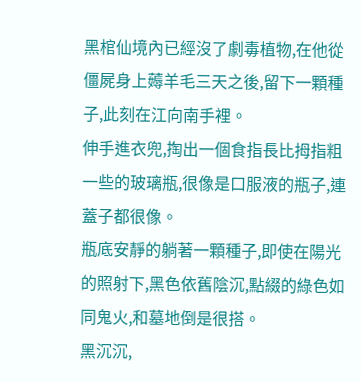黑棺仙境內已經沒了劇毒植物,在他從僵屍身上薅羊毛三天之後,留下一顆種子,此刻在江向南手裡。
伸手進衣兜,掏出一個食指長比拇指粗一些的玻璃瓶,很像是口服液的瓶子,連蓋子都很像。
瓶底安靜的躺著一顆種子,即使在陽光的照射下,黑色依舊陰沉,點綴的綠色如同鬼火,和墓地倒是很搭。
黑沉沉,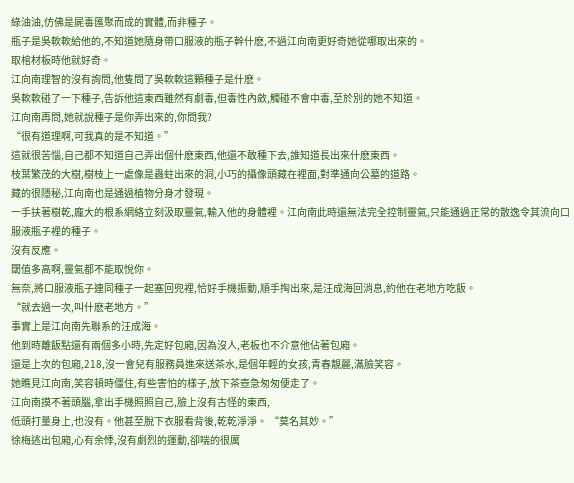綠油油,仿佛是屍毒匯聚而成的實體,而非種子。
瓶子是吳軟軟給他的,不知道她隨身帶口服液的瓶子幹什麽,不過江向南更好奇她從哪取出來的。
取棺材板時他就好奇。
江向南理智的沒有詢問,他隻問了吳軟軟這顆種子是什麽。
吳軟軟碰了一下種子,告訴他這東西雖然有劇毒,但毒性內斂,觸碰不會中毒,至於別的她不知道。
江向南再問,她就說種子是你弄出來的,你問我?
“很有道理啊,可我真的是不知道。”
這就很苦惱,自己都不知道自己弄出個什麽東西,他還不敢種下去,誰知道長出來什麽東西。
枝葉繁茂的大樹,樹枝上一處像是蟲蛀出來的洞,小巧的攝像頭藏在裡面,對準通向公墓的道路。
藏的很隱秘,江向南也是通過植物分身才發現。
一手扶著樹乾,龐大的根系網絡立刻汲取靈氣,輸入他的身體裡。江向南此時還無法完全控制靈氣,只能通過正常的散逸令其流向口服液瓶子裡的種子。
沒有反應。
閾值多高啊,靈氣都不能取悅你。
無奈,將口服液瓶子連同種子一起塞回兜裡,恰好手機振動,順手掏出來,是汪成海回消息,約他在老地方吃飯。
“就去過一次,叫什麽老地方。”
事實上是江向南先聯系的汪成海。
他到時離飯點還有兩個多小時,先定好包廂,因為沒人,老板也不介意他佔著包廂。
還是上次的包廂,218,沒一會兒有服務員進來送茶水,是個年輕的女孩,青春靚麗,滿臉笑容。
她瞧見江向南,笑容頓時僵住,有些害怕的樣子,放下茶壺急匆匆便走了。
江向南摸不著頭腦,拿出手機照照自己,臉上沒有古怪的東西,
低頭打量身上,也沒有。他甚至脫下衣服看背後,乾乾淨淨。 “莫名其妙。”
徐梅逃出包廂,心有余悸,沒有劇烈的運動,卻喘的很厲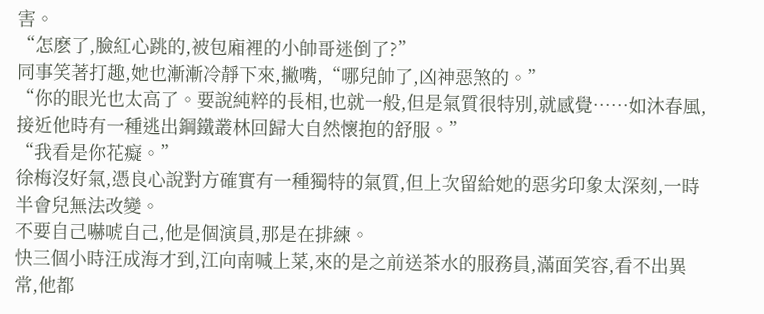害。
“怎麽了,臉紅心跳的,被包廂裡的小帥哥迷倒了?”
同事笑著打趣,她也漸漸冷靜下來,撇嘴,“哪兒帥了,凶神惡煞的。”
“你的眼光也太高了。要說純粹的長相,也就一般,但是氣質很特別,就感覺……如沐春風,接近他時有一種逃出鋼鐵叢林回歸大自然懷抱的舒服。”
“我看是你花癡。”
徐梅沒好氣,憑良心說對方確實有一種獨特的氣質,但上次留給她的惡劣印象太深刻,一時半會兒無法改變。
不要自己嚇唬自己,他是個演員,那是在排練。
快三個小時汪成海才到,江向南喊上菜,來的是之前送茶水的服務員,滿面笑容,看不出異常,他都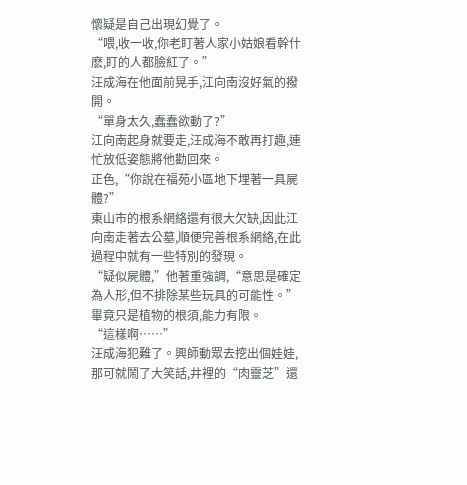懷疑是自己出現幻覺了。
“喂,收一收,你老盯著人家小姑娘看幹什麽,盯的人都臉紅了。”
汪成海在他面前晃手,江向南沒好氣的撥開。
“單身太久,蠢蠢欲動了?”
江向南起身就要走,汪成海不敢再打趣,連忙放低姿態將他勸回來。
正色,“你說在福苑小區地下埋著一具屍體?”
東山市的根系網絡還有很大欠缺,因此江向南走著去公墓,順便完善根系網絡,在此過程中就有一些特別的發現。
“疑似屍體,”他著重強調,“意思是確定為人形,但不排除某些玩具的可能性。”
畢竟只是植物的根須,能力有限。
“這樣啊……”
汪成海犯難了。興師動眾去挖出個娃娃, 那可就鬧了大笑話,井裡的“肉靈芝”還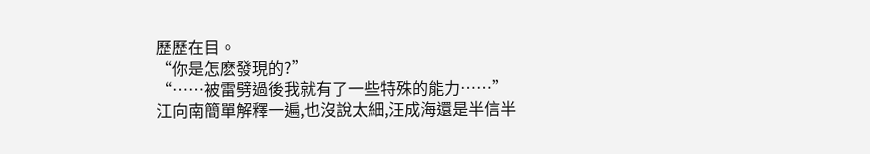歷歷在目。
“你是怎麽發現的?”
“……被雷劈過後我就有了一些特殊的能力……”
江向南簡單解釋一遍,也沒說太細,汪成海還是半信半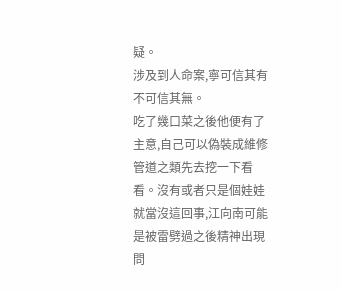疑。
涉及到人命案,寧可信其有不可信其無。
吃了幾口菜之後他便有了主意,自己可以偽裝成維修管道之類先去挖一下看看。沒有或者只是個娃娃就當沒這回事,江向南可能是被雷劈過之後精神出現問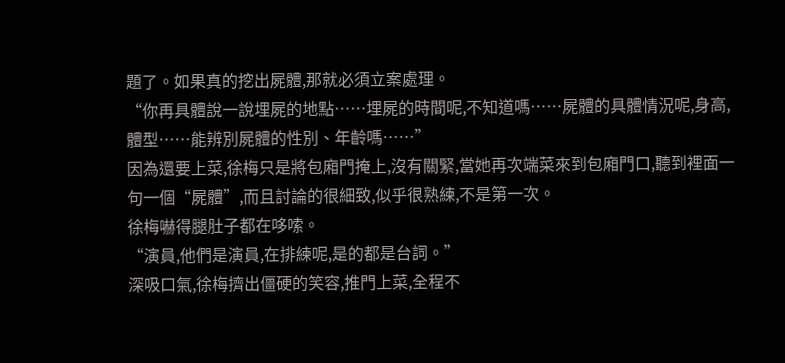題了。如果真的挖出屍體,那就必須立案處理。
“你再具體說一說埋屍的地點……埋屍的時間呢,不知道嗎……屍體的具體情況呢,身高,體型……能辨別屍體的性別、年齡嗎……”
因為還要上菜,徐梅只是將包廂門掩上,沒有關緊,當她再次端菜來到包廂門口,聽到裡面一句一個“屍體”,而且討論的很細致,似乎很熟練,不是第一次。
徐梅嚇得腿肚子都在哆嗦。
“演員,他們是演員,在排練呢,是的都是台詞。”
深吸口氣,徐梅擠出僵硬的笑容,推門上菜,全程不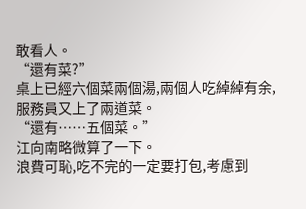敢看人。
“還有菜?”
桌上已經六個菜兩個湯,兩個人吃綽綽有余,服務員又上了兩道菜。
“還有……五個菜。”
江向南略微算了一下。
浪費可恥,吃不完的一定要打包,考慮到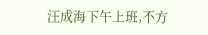汪成海下午上班,不方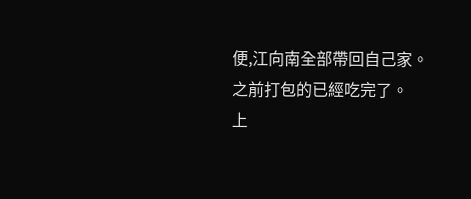便,江向南全部帶回自己家。
之前打包的已經吃完了。
上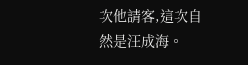次他請客,這次自然是汪成海。